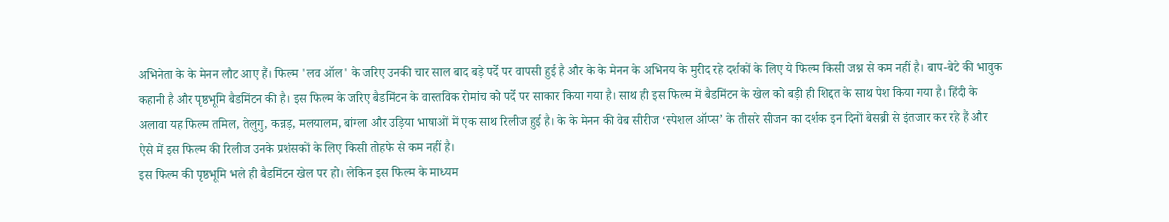अभिनेता के के मेनन लौट आए हैं। फिल्म 'लव ऑल' के जरिए उनकी चार साल बाद बड़े पर्दे पर वापसी हुई है और के के मेनन के अभिनय के मुरीद रहे दर्शकों के लिए ये फिल्म किसी जश्न से कम नहीं है। बाप-बेटे की भावुक कहानी है और पृष्ठभूमि बैडमिंटन की है। इस फिल्म के जरिए बैडमिंटन के वास्तविक रोमांच को पर्दे पर साकार किया गया है। साथ ही इस फिल्म में बैडमिंटन के खेल को बड़ी ही शिद्दत के साथ पेश किया गया है। हिंदी के अलावा यह फिल्म तमिल, तेलुगु, कन्नड़, मलयालम, बांग्ला और उड़िया भाषाओं में एक साथ रिलीज हुई है। के के मेनन की वेब सीरीज ‘स्पेशल ऑप्स’ के तीसरे सीजन का दर्शक इन दिनों बेसब्री से इंतजार कर रहे हैं और ऐसे में इस फिल्म की रिलीज उनके प्रशंसकों के लिए किसी तोहफे से कम नहीं है।
इस फिल्म की पृष्ठभूमि भले ही बैडमिंटन खेल पर हो। लेकिन इस फिल्म के माध्यम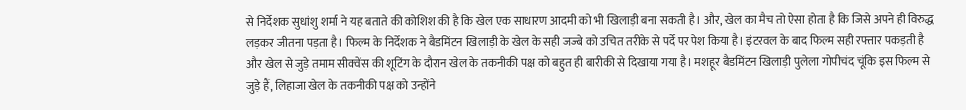से निर्देशक सुधांशु शर्मा ने यह बताते की कोशिश की है कि खेल एक साधारण आदमी को भी खिलाड़ी बना सकती है। और, खेल का मैच तो ऐसा होता है कि जिसे अपने ही विरुद्ध लड़कर जीतना पड़ता है। फिल्म के निर्देशक ने बैडमिंटन खिलाड़ी के खेल के सही जज्बे को उचित तरीके से पर्दे पर पेश किया है। इंटरवल के बाद फिल्म सही रफ्तार पकड़ती है और खेल से जुड़े तमाम सीक्वेंस की शूटिंग के दौरान खेल के तकनीकी पक्ष को बहुत ही बारीकी से दिखाया गया है। मशहूर बैडमिंटन खिलाड़ी पुलेला गोपीचंद चूंकि इस फिल्म से जुड़े हैं, लिहाजा खेल के तकनीकी पक्ष को उन्होंने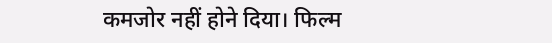कमजोर नहीं होने दिया। फिल्म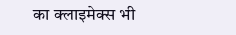का क्लाइमेक्स भी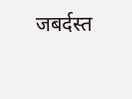जबर्दस्त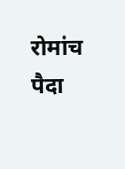रोमांच पैदा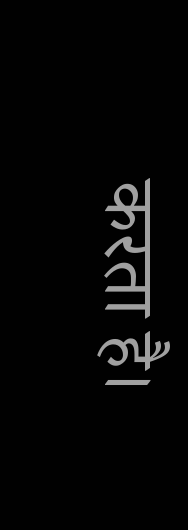करता है।